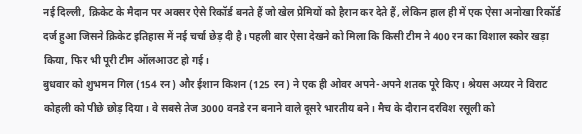नई दिल्ली, क्रिकेट के मैदान पर अक्सर ऐसे रिकॉर्ड बनते हैं जो खेल प्रेमियों को हैरान कर देते हैं, लेकिन हाल ही में एक ऐसा अनोखा रिकॉर्ड दर्ज हुआ जिसने क्रिकेट इतिहास में नई चर्चा छेड़ दी है। पहली बार ऐसा देखने को मिला कि किसी टीम ने 400 रन का विशाल स्कोर खड़ा किया, फिर भी पूरी टीम ऑलआउट हो गई।
बुधवार को शुभमन गिल (154 रन) और ईशान किशन (125 रन) ने एक ही ओवर अपने-अपने शतक पूरे किए। श्रेयस अय्यर ने विराट कोहली को पीछे छोड़ दिया। वे सबसे तेज 3000 वनडे रन बनाने वाले दूसरे भारतीय बने। मैच के दौरान दरविश रसूली को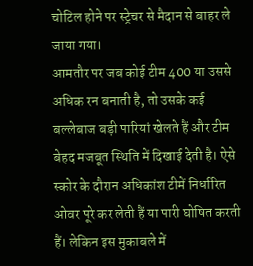चोटिल होने पर स्ट्रेचर से मैदान से बाहर ले जाया गया।
आमतौर पर जब कोई टीम 400 या उससे अधिक रन बनाती है, तो उसके कई बल्लेबाज बड़ी पारियां खेलते हैं और टीम बेहद मजबूत स्थिति में दिखाई देती है। ऐसे स्कोर के दौरान अधिकांश टीमें निर्धारित ओवर पूरे कर लेती हैं या पारी घोषित करती हैं। लेकिन इस मुकाबले में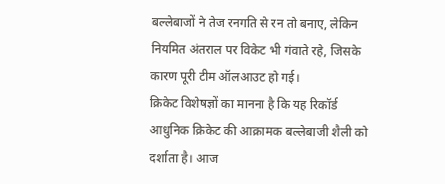बल्लेबाजों ने तेज रनगति से रन तो बनाए, लेकिन नियमित अंतराल पर विकेट भी गंवाते रहे, जिसके कारण पूरी टीम ऑलआउट हो गई।
क्रिकेट विशेषज्ञों का मानना है कि यह रिकॉर्ड आधुनिक क्रिकेट की आक्रामक बल्लेबाजी शैली को दर्शाता है। आज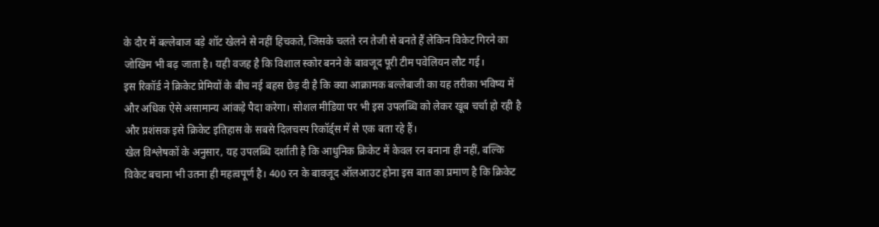के दौर में बल्लेबाज बड़े शॉट खेलने से नहीं हिचकते, जिसके चलते रन तेजी से बनते हैं लेकिन विकेट गिरने का जोखिम भी बढ़ जाता है। यही वजह है कि विशाल स्कोर बनने के बावजूद पूरी टीम पवेलियन लौट गई।
इस रिकॉर्ड ने क्रिकेट प्रेमियों के बीच नई बहस छेड़ दी है कि क्या आक्रामक बल्लेबाजी का यह तरीका भविष्य में और अधिक ऐसे असामान्य आंकड़े पैदा करेगा। सोशल मीडिया पर भी इस उपलब्धि को लेकर खूब चर्चा हो रही है और प्रशंसक इसे क्रिकेट इतिहास के सबसे दिलचस्प रिकॉर्ड्स में से एक बता रहे हैं।
खेल विश्लेषकों के अनुसार, यह उपलब्धि दर्शाती है कि आधुनिक क्रिकेट में केवल रन बनाना ही नहीं, बल्कि विकेट बचाना भी उतना ही महत्वपूर्ण है। 400 रन के बावजूद ऑलआउट होना इस बात का प्रमाण है कि क्रिकेट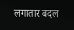लगातार बदल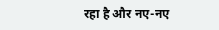रहा है और नए-नए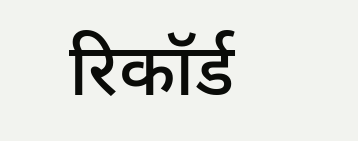रिकॉर्ड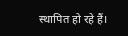स्थापित हो रहे हैं।